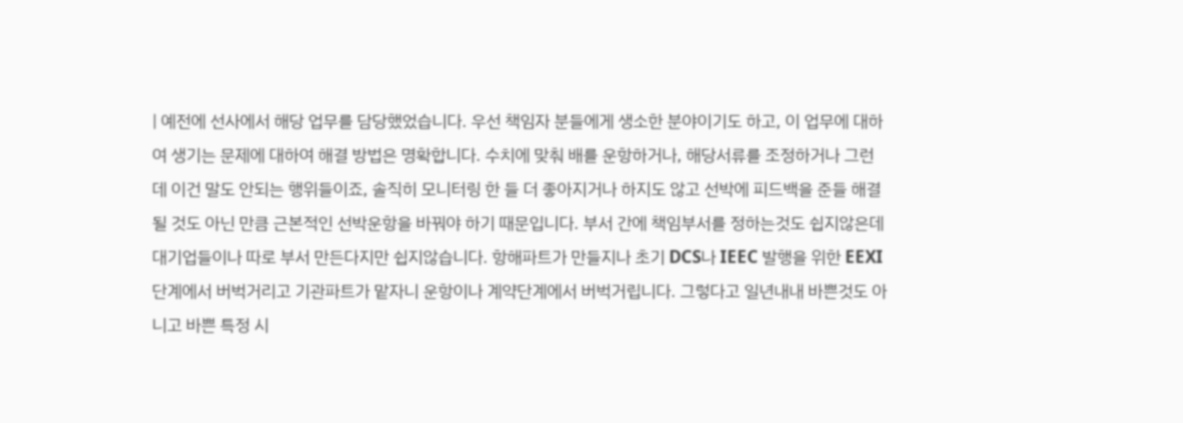| 예전에 선사에서 해당 업무를 담당했었습니다. 우선 책임자 분들에게 생소한 분야이기도 하고, 이 업무에 대하여 생기는 문제에 대하여 해결 방법은 명확합니다. 수치에 맞춰 배를 운항하거나, 해당서류를 조정하거나 그런데 이건 말도 안되는 행위들이죠, 솔직히 모니터링 한 들 더 좋아지거나 하지도 않고 선박에 피드백을 준들 해결될 것도 아닌 만큼 근본적인 선박운항을 바꿔야 하기 때문입니다. 부서 간에 책임부서를 정하는것도 쉽지않은데 대기업들이나 따로 부서 만든다지만 쉽지않습니다. 항해파트가 만들지나 초기 DCS나 IEEC 발행을 위한 EEXI 단계에서 버벅거리고 기관파트가 맡자니 운항이나 계약단계에서 버벅거립니다. 그렇다고 일년내내 바쁜것도 아니고 바쁜 특정 시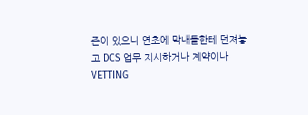즌이 있으니 연초에 막내들한테 던져놓고 DCS 업무 지시하거나 계약이나 VETTING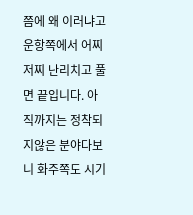쯤에 왜 이러냐고 운항쪽에서 어찌저찌 난리치고 풀면 끝입니다. 아직까지는 정착되지않은 분야다보니 화주쪽도 시기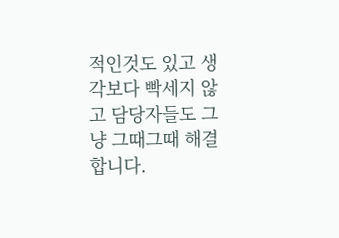적인것도 있고 생각보다 빡세지 않고 담당자들도 그냥 그때그때 해결합니다.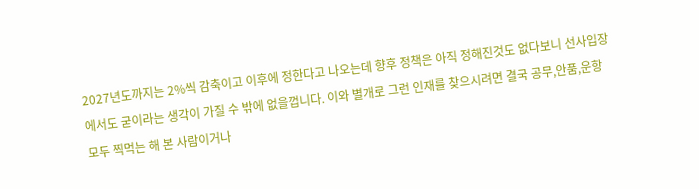2027년도까지는 2%씩 감축이고 이후에 정한다고 나오는데 향후 정책은 아직 정해진것도 없다보니 선사입장에서도 굳이라는 생각이 가질 수 밖에 없을껍니다. 이와 별개로 그런 인재를 찾으시려면 결국 공무,안품,운항 모두 찍먹는 해 본 사람이거나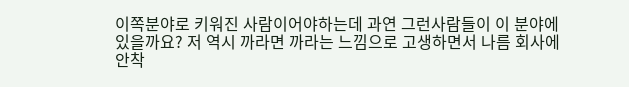이쪽분야로 키워진 사람이어야하는데 과연 그런사람들이 이 분야에 있을까요? 저 역시 까라면 까라는 느낌으로 고생하면서 나름 회사에 안착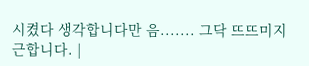시켰다 생각합니다만 음....... 그닥 뜨뜨미지근합니다. |